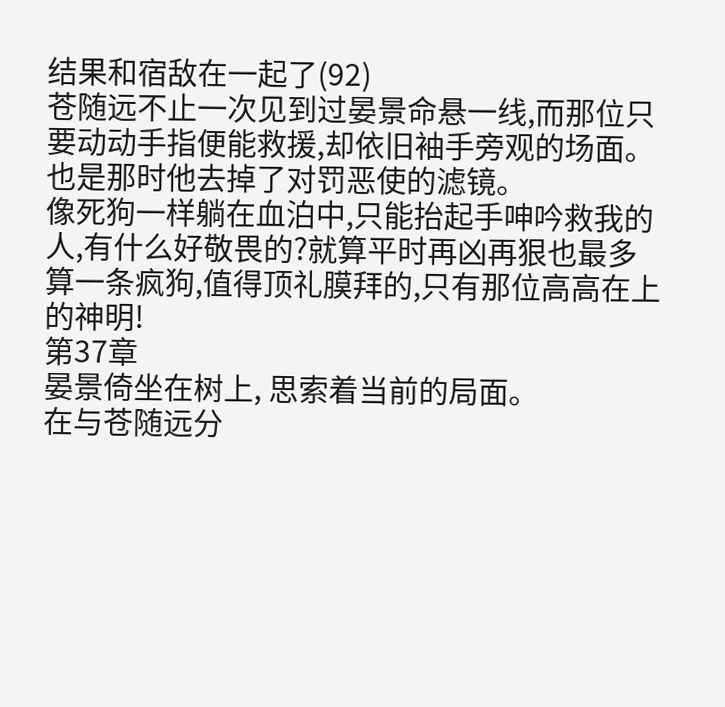结果和宿敌在一起了(92)
苍随远不止一次见到过晏景命悬一线,而那位只要动动手指便能救援,却依旧袖手旁观的场面。
也是那时他去掉了对罚恶使的滤镜。
像死狗一样躺在血泊中,只能抬起手呻吟救我的人,有什么好敬畏的?就算平时再凶再狠也最多算一条疯狗,值得顶礼膜拜的,只有那位高高在上的神明!
第37章
晏景倚坐在树上, 思索着当前的局面。
在与苍随远分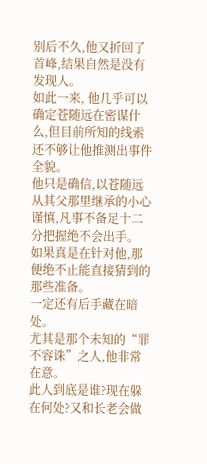别后不久,他又折回了首峰,结果自然是没有发现人。
如此一来, 他几乎可以确定苍随远在密谋什么,但目前所知的线索还不够让他推测出事件全貌。
他只是确信,以苍随远从其父那里继承的小心谨慎,凡事不备足十二分把握绝不会出手。
如果真是在针对他,那便绝不止能直接猜到的那些准备。
一定还有后手藏在暗处。
尤其是那个未知的“罪不容诛”之人,他非常在意。
此人到底是谁?现在躲在何处?又和长老会做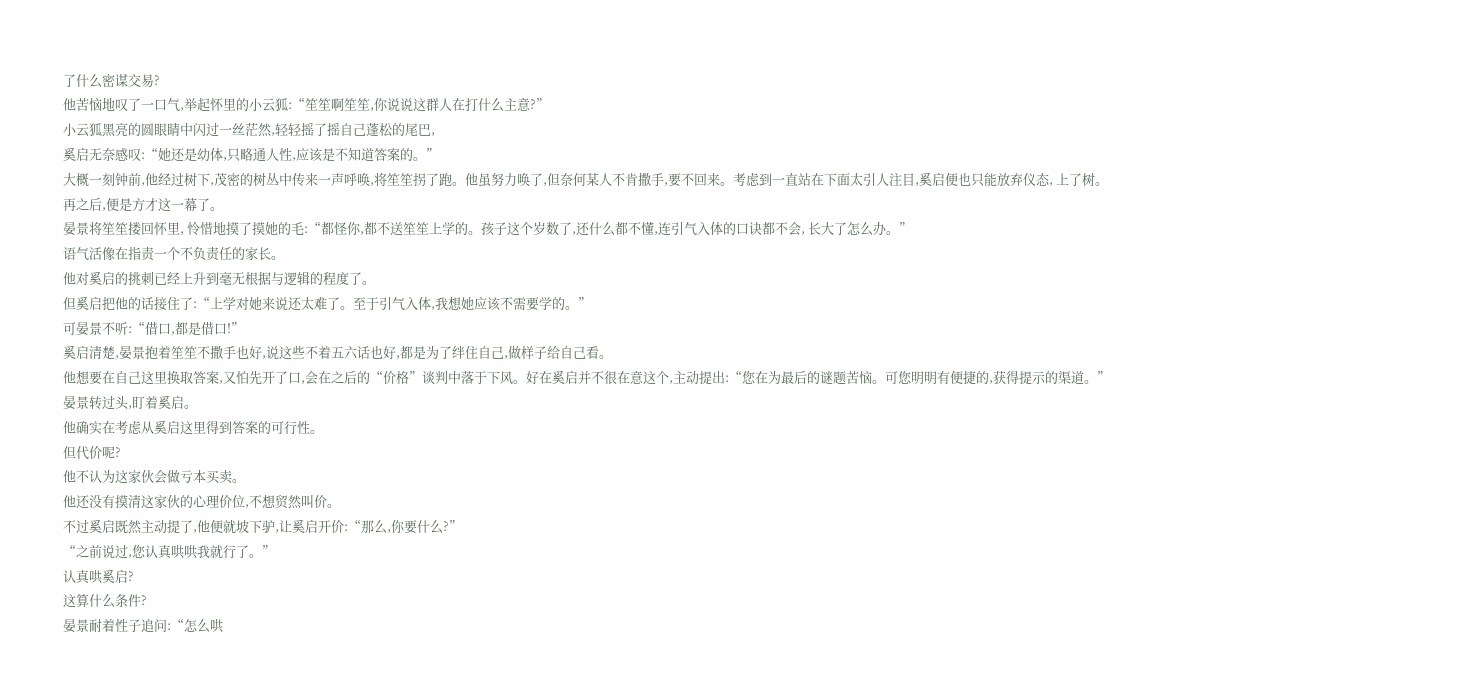了什么密谋交易?
他苦恼地叹了一口气,举起怀里的小云狐:“笙笙啊笙笙,你说说这群人在打什么主意?”
小云狐黑亮的圆眼睛中闪过一丝茫然,轻轻摇了摇自己蓬松的尾巴,
奚启无奈感叹:“她还是幼体,只略通人性,应该是不知道答案的。”
大概一刻钟前,他经过树下,茂密的树丛中传来一声呼唤,将笙笙拐了跑。他虽努力唤了,但奈何某人不肯撒手,要不回来。考虑到一直站在下面太引人注目,奚启便也只能放弃仪态, 上了树。
再之后,便是方才这一幕了。
晏景将笙笙搂回怀里, 怜惜地摸了摸她的毛:“都怪你,都不送笙笙上学的。孩子这个岁数了,还什么都不懂,连引气入体的口诀都不会, 长大了怎么办。”
语气活像在指责一个不负责任的家长。
他对奚启的挑刺已经上升到毫无根据与逻辑的程度了。
但奚启把他的话接住了:“上学对她来说还太难了。至于引气入体,我想她应该不需要学的。”
可晏景不听:“借口,都是借口!”
奚启清楚,晏景抱着笙笙不撒手也好,说这些不着五六话也好,都是为了绊住自己,做样子给自己看。
他想要在自己这里换取答案,又怕先开了口,会在之后的“价格”谈判中落于下风。好在奚启并不很在意这个,主动提出:“您在为最后的谜题苦恼。可您明明有便捷的,获得提示的渠道。”
晏景转过头,盯着奚启。
他确实在考虑从奚启这里得到答案的可行性。
但代价呢?
他不认为这家伙会做亏本买卖。
他还没有摸清这家伙的心理价位,不想贸然叫价。
不过奚启既然主动提了,他便就坡下驴,让奚启开价:“那么,你要什么?”
“之前说过,您认真哄哄我就行了。”
认真哄奚启?
这算什么条件?
晏景耐着性子追问:“怎么哄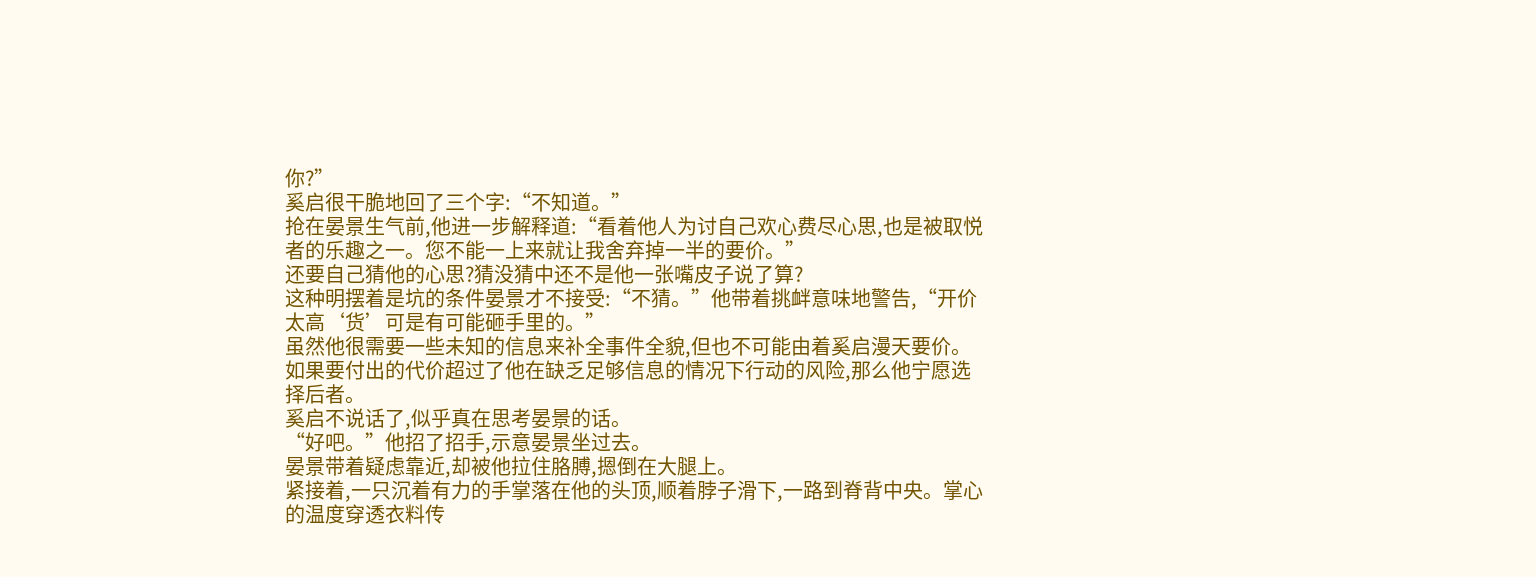你?”
奚启很干脆地回了三个字:“不知道。”
抢在晏景生气前,他进一步解释道:“看着他人为讨自己欢心费尽心思,也是被取悦者的乐趣之一。您不能一上来就让我舍弃掉一半的要价。”
还要自己猜他的心思?猜没猜中还不是他一张嘴皮子说了算?
这种明摆着是坑的条件晏景才不接受:“不猜。”他带着挑衅意味地警告,“开价太高‘货’可是有可能砸手里的。”
虽然他很需要一些未知的信息来补全事件全貌,但也不可能由着奚启漫天要价。
如果要付出的代价超过了他在缺乏足够信息的情况下行动的风险,那么他宁愿选择后者。
奚启不说话了,似乎真在思考晏景的话。
“好吧。”他招了招手,示意晏景坐过去。
晏景带着疑虑靠近,却被他拉住胳膊,摁倒在大腿上。
紧接着,一只沉着有力的手掌落在他的头顶,顺着脖子滑下,一路到脊背中央。掌心的温度穿透衣料传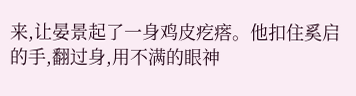来,让晏景起了一身鸡皮疙瘩。他扣住奚启的手,翻过身,用不满的眼神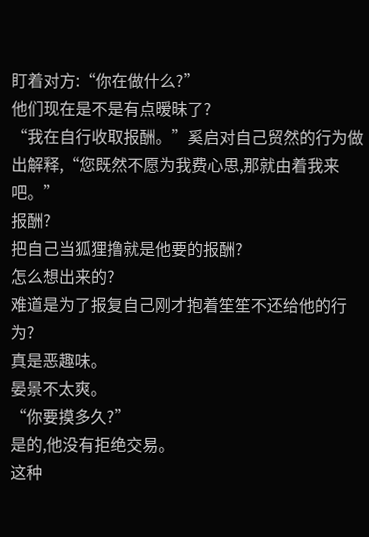盯着对方:“你在做什么?”
他们现在是不是有点暧昧了?
“我在自行收取报酬。”奚启对自己贸然的行为做出解释,“您既然不愿为我费心思,那就由着我来吧。”
报酬?
把自己当狐狸撸就是他要的报酬?
怎么想出来的?
难道是为了报复自己刚才抱着笙笙不还给他的行为?
真是恶趣味。
晏景不太爽。
“你要摸多久?”
是的,他没有拒绝交易。
这种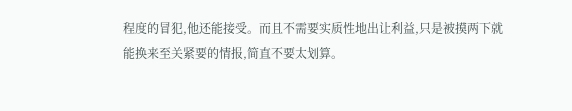程度的冒犯,他还能接受。而且不需要实质性地出让利益,只是被摸两下就能换来至关紧要的情报,简直不要太划算。